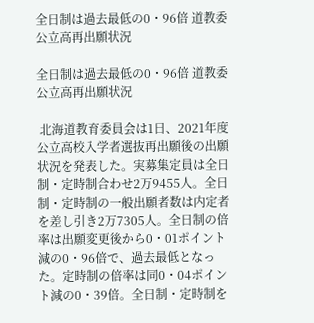全日制は過去最低の0・96倍 道教委  公立高再出願状況

全日制は過去最低の0・96倍 道教委
公立高再出願状況

 北海道教育委員会は1日、2021年度公立高校入学者選抜再出願後の出願状況を発表した。実募集定員は全日制・定時制合わせ2万9455人。全日制・定時制の一般出願者数は内定者を差し引き2万7305人。全日制の倍率は出願変更後から0・01ポイント減の0・96倍で、過去最低となった。定時制の倍率は同0・04ポイント減の0・39倍。全日制・定時制を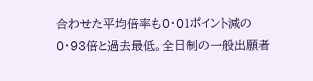合わせた平均倍率も0・01ポイント減の0・93倍と過去最低。全日制の一般出願者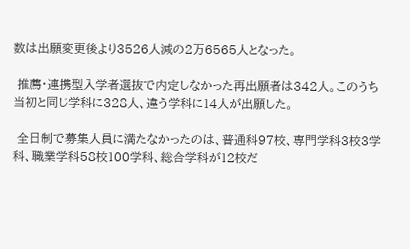数は出願変更後より3526人減の2万6565人となった。

 推薦・連携型入学者選抜で内定しなかった再出願者は342人。このうち当初と同じ学科に328人、違う学科に14人が出願した。

 全日制で募集人員に満たなかったのは、普通科97校、専門学科3校3学科、職業学科58校100学科、総合学科が12校だ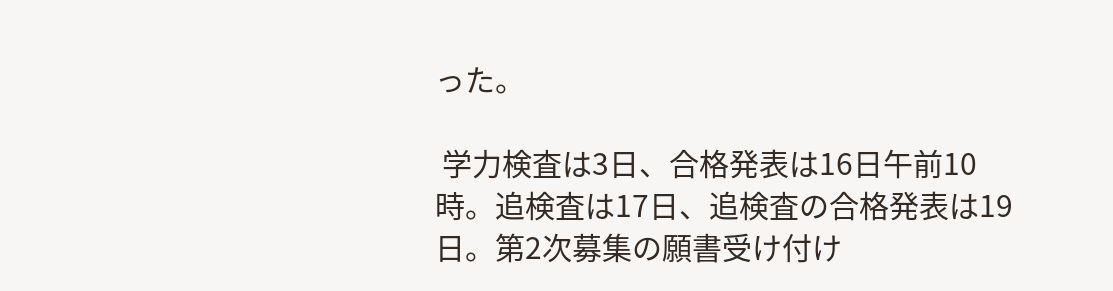った。

 学力検査は3日、合格発表は16日午前10時。追検査は17日、追検査の合格発表は19日。第2次募集の願書受け付け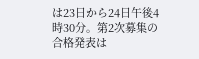は23日から24日午後4時30分。第2次募集の合格発表は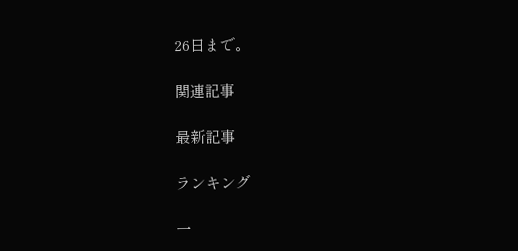26日まで。

関連記事

最新記事

ランキング

一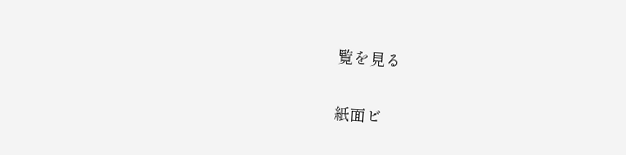覧を見る

紙面ビ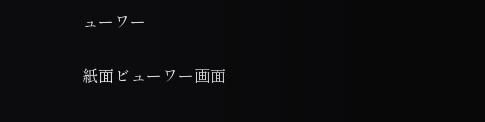ューワー

紙面ビューワー画面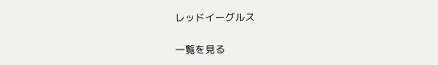レッドイーグルス

一覧を見る